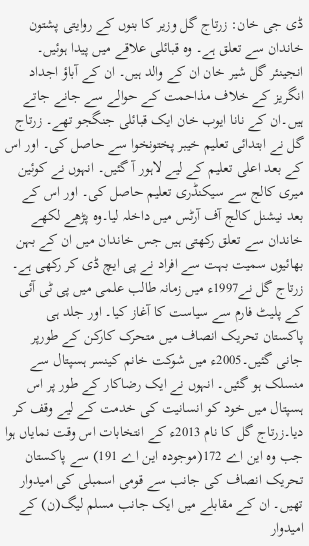ڈی جی خان: زرتاج گل وزیر کا بنوں کے روایتی پشتون خاندان سے تعلق ہے۔ وہ قبائلی علاقے میں پیدا ہوئیں۔ انجینئر گل شیر خان ان کے والد ہیں۔ ان کے آباؤ اجداد انگریز کے خلاف مذاحمت کے حوالے سے جانے جاتے ہیں۔ان کے نانا ایوب خان ایک قبائلی جنگجو تھے۔ زرتاج گل نے ابتدائی تعلیم خیبر پختونخوا سے حاصل کی۔ اور اس کے بعد اعلی تعلیم کے لیے لاہور آ گئیں۔ انہوں نے کوئین میری کالج سے سیکنڈری تعلیم حاصل کی۔ اور اس کے بعد نیشنل کالج آف آرٹس میں داخلہ لیا۔وہ پڑھے لکھے خاندان سے تعلق رکھتی ہیں جس خاندان میں ان کے بہن بھائیوں سمیت بہت سے افراد نے پی ایچ ڈی کر رکھی ہے۔ زرتاج گل نے1997ء میں زمانہ طالب علمی میں پی ٹی آئی کے پلیٹ فارم سے سیاست کا آغاز کیا۔ اور جلد ہی پاکستان تحریک انصاف میں متحرک کارکن کے طورپر جانی گئیں۔2005ء میں شوکت خانم کینسر ہسپتال سے منسلک ہو گئیں۔ انہوں نے ایک رضاکار کے طور پر اس ہسپتال میں خود کو انسانیت کی خدمت کے لیے وقف کر دیا۔زرتاج گل کا نام 2013ء کے انتخابات اس وقت نمایاں ہوا جب وہ این اے 172(موجودہ این اے 191) سے پاکستان تحریک انصاف کی جانب سے قومی اسمبلی کی امیدوار تھیں۔ ان کے مقابلے میں ایک جانب مسلم لیگ(ن) کے امیدوار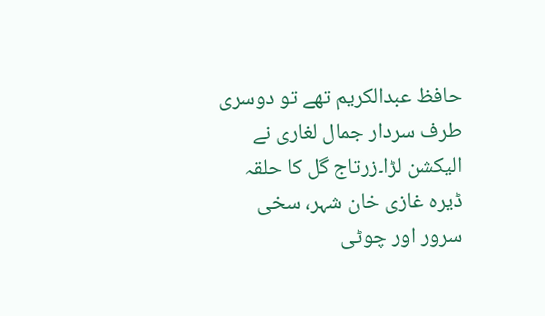حافظ عبدالکریم تھے تو دوسری طرف سردار جمال لغاری نے الیکشن لڑا۔زرتاج گل کا حلقہ ڈیرہ غازی خان شہر، سخی سرور اور چوٹی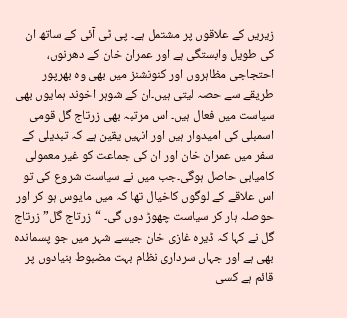زیریں کے علاقوں پر مشتمل ہے۔ پی ٹی آئی کے ساتھ ان کی طویل وابستگی ہے اور عمران خان کے دھرنوں، احتجاجی مظاہروں اور کنونشنز میں بھی وہ بھرپور طریقے سے حصہ لیتی ہیں۔ان کے شوہر اخوند ہمایوں بھی سیاست میں فعال ہیں۔ اس مرتبہ بھی زرتاج گل قومی اسمبلی کی امیدوار ہیں اور انہیں یقین ہے کہ تبدیلی کے سفر میں عمران خان اور ان کی جماعت کو غیر معمولی کامیابی حاصل ہوگی۔جب میں نے سیاست شروع کی تو اس علاقے کے لوگوں کاخیال تھا کہ میں مایوس ہو کر اور حوصلہ ہار کر سیاست چھوڑ دوں گی۔ “زرتاج گل” زرتاج گل نے کہا کہ ڈیرہ غازی خان جیسے شہر میں جو پسماندہ بھی ہے اور جہاں سرداری نظام بہت مضبوط بنیادوں پر قائم ہے کسی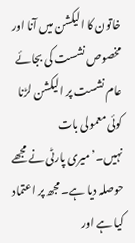خاتون کا الیکشن میں آنا اور مخصوص نشست کی بجائے عام نشست پر الیکشن لڑنا کوئی معمولی بات نہیں۔’میری پارٹی نے مجھے حوصلہ دیا ہے۔ مجھ پر اعتماد کیا ہے اور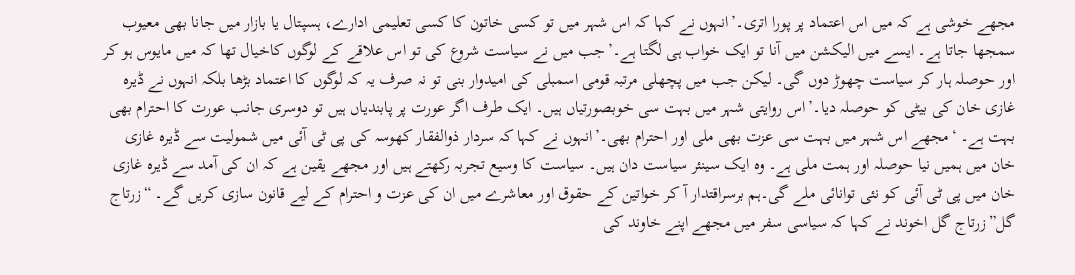مجھے خوشی ہے کہ میں اس اعتماد پر پورا اتری۔’انہوں نے کہا کہ اس شہر میں تو کسی خاتون کا کسی تعلیمی ادارے، ہسپتال یا بازار میں جانا بھی معیوب سمجھا جاتا ہے۔ ایسے میں الیکشن میں آنا تو ایک خواب ہی لگتا ہے۔’جب میں نے سیاست شروع کی تو اس علاقے کے لوگوں کاخیال تھا کہ میں مایوس ہو کر اور حوصلہ ہار کر سیاست چھوڑ دوں گی۔ لیکن جب میں پچھلی مرتبہ قومی اسمبلی کی امیدوار بنی تو نہ صرف یہ کہ لوگوں کا اعتماد بڑھا بلکہ انہوں نے ڈیرہ غازی خان کی بیٹی کو حوصلہ دیا۔’اس روایتی شہر میں بہت سی خوبصورتیاں ہیں۔ ایک طرف اگر عورت پر پابندیاں ہیں تو دوسری جانب عورت کا احترام بھی بہت ہے۔ ‘مجھے اس شہر میں بہت سی عزت بھی ملی اور احترام بھی۔’انہوں نے کہا کہ سردار ذوالفقار کھوسہ کی پی ٹی آئی میں شمولیت سے ڈیرہ غازی خان میں ہمیں نیا حوصلہ اور ہمت ملی ہے۔ وہ ایک سینئر سیاست دان ہیں۔ سیاست کا وسیع تجربہ رکھتے ہیں اور مجھے یقین ہے کہ ان کی آمد سے ڈیرہ غازی خان میں پی ٹی آئی کو نئی توانائی ملے گی۔ہم برسراقتدار آ کر خواتین کے حقوق اور معاشرے میں ان کی عزت و احترام کے لیے قانون سازی کریں گے۔ “زرتاج گل”زرتاج گل اخوند نے کہا کہ سیاسی سفر میں مجھے اپنے خاوند کی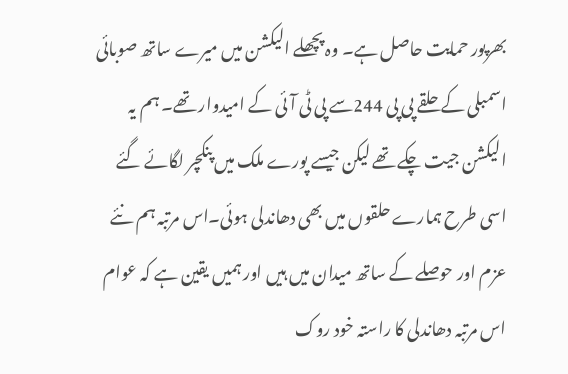بھرپور حمایت حاصل ہے۔ وہ پچھلے الیکشن میں میرے ساتھ صوبائی اسمبلی کے حلقے پی پی 244سے پی ٹی آئی کے امیدوار تھے۔ ہم یہ الیکشن جیت چکے تھے لیکن جیسے پورے ملک میں پنکچر لگائے گئے اسی طرح ہمارے حلقوں میں بھی دھاندلی ہوئی۔اس مرتبہ ہم نئے عزم اور حوصلے کے ساتھ میدان میں ہیں اور ہمیں یقین ہے کہ عوام اس مرتبہ دھاندلی کا راستہ خود روک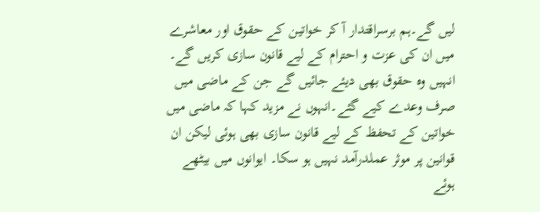لیں گے۔ہم برسراقتدار آ کر خواتین کے حقوق اور معاشرے میں ان کی عزت و احترام کے لیے قانون سازی کریں گے۔ انہیں وہ حقوق بھی دیئے جائیں گے جن کے ماضی میں صرف وعدے کیے گئے۔انہوں نے مزید کہا کہ ماضی میں خواتین کے تحفظ کے لیے قانون سازی بھی ہوئی لیکن ان قوانین پر موثر عملدرآمد نہیں ہو سکا۔ ایوانوں میں بیٹھے ہوئے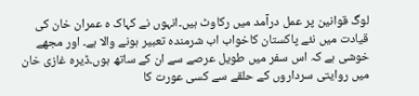لوگ قوانین پر عمل درآمد میں رکاوٹ ہیں۔انہوں نے کہاک ہ عمران خان کی قیادت میں نئے پاکستان کاخواب اب شرمندہ تعبیر ہونے والا ہے۔ اور مجھے خوشی ہے کہ اس سفر میں طویل عرصے سے ان کے ساتھ ہوں۔ڈیرہ غازی خان میں روایتی سرداروں کے حلقے سے کسی عورت کا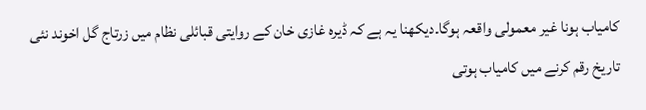کامیاب ہونا غیر معمولی واقعہ ہوگا۔دیکھنا یہ ہے کہ ڈیرہ غازی خان کے روایتی قبائلی نظام میں زرتاج گل اخوند نئی تاریخ رقم کرنے میں کامیاب ہوتی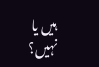ہیں یا نہیں؟